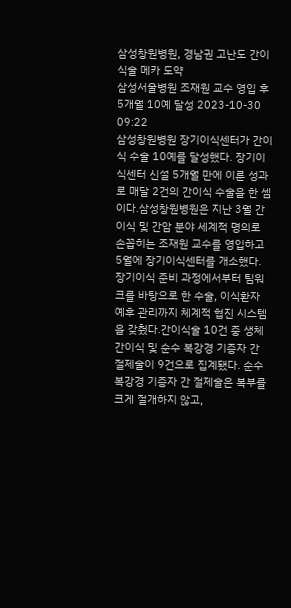삼성창원병원, 경남권 고난도 간이식술 메카 도약
삼성서울병원 조재원 교수 영입 후 5개월 10예 달성 2023-10-30 09:22
삼성창원병원 장기이식센터가 간이식 수술 10예를 달성했다. 장기이식센터 신설 5개월 만에 이룬 성과로 매달 2건의 간이식 수술을 한 셈이다.삼성창원병원은 지난 3월 간이식 및 간암 분야 세계적 명의로 손꼽히는 조재원 교수를 영입하고 5월에 장기이식센터를 개소했다. 장기이식 준비 과정에서부터 팀워크를 바탕으로 한 수술, 이식환자 예후 관리까지 체계적 협진 시스템을 갖췄다.간이식술 10건 중 생체 간이식 및 순수 복강경 기증자 간 절제술이 9건으로 집계됐다. 순수 복강경 기증자 간 절제술은 복부를 크게 절개하지 않고,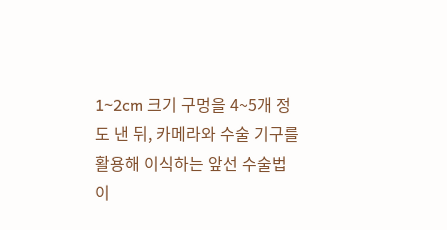1~2cm 크기 구멍을 4~5개 정도 낸 뒤, 카메라와 수술 기구를 활용해 이식하는 앞선 수술법이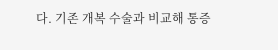다. 기존 개복 수술과 비교해 통증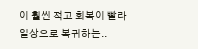이 훨씬 적고 회복이 빨라 일상으로 복귀하는..